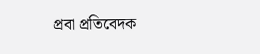প্রবা প্রতিবেদক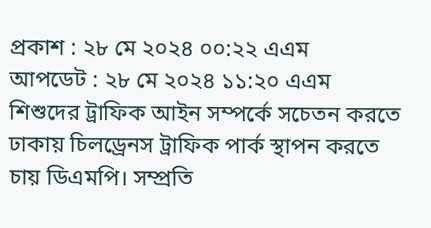প্রকাশ : ২৮ মে ২০২৪ ০০:২২ এএম
আপডেট : ২৮ মে ২০২৪ ১১:২০ এএম
শিশুদের ট্রাফিক আইন সম্পর্কে সচেতন করতে ঢাকায় চিলড্রেনস ট্রাফিক পার্ক স্থাপন করতে চায় ডিএমপি। সম্প্রতি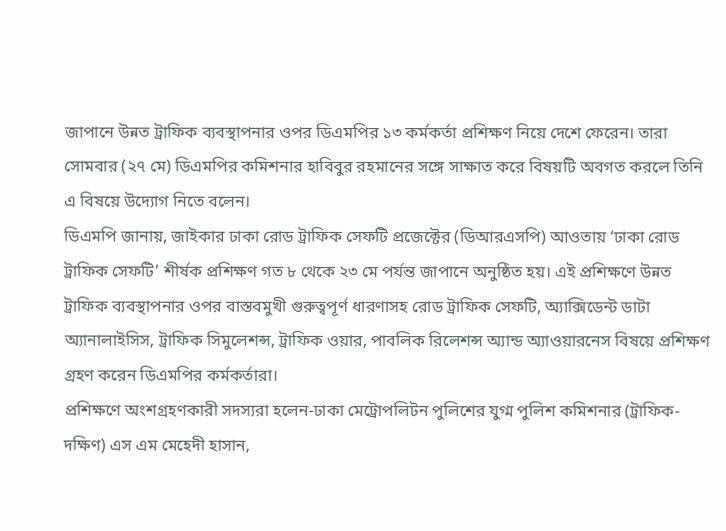জাপানে উন্নত ট্রাফিক ব্যবস্থাপনার ওপর ডিএমপির ১৩ কর্মকর্তা প্রশিক্ষণ নিয়ে দেশে ফেরেন। তারা সোমবার (২৭ মে) ডিএমপির কমিশনার হাবিবুর রহমানের সঙ্গে সাক্ষাত করে বিষয়টি অবগত করলে তিনি এ বিষয়ে উদ্যোগ নিতে বলেন।
ডিএমপি জানায়, জাইকার ঢাকা রোড ট্রাফিক সেফটি প্রজেক্টের (ডিআরএসপি) আওতায় ‘ঢাকা রোড ট্রাফিক সেফটি’ শীর্ষক প্রশিক্ষণ গত ৮ থেকে ২৩ মে পর্যন্ত জাপানে অনুষ্ঠিত হয়। এই প্রশিক্ষণে উন্নত ট্রাফিক ব্যবস্থাপনার ওপর বাস্তবমুখী গুরুত্বপূর্ণ ধারণাসহ রোড ট্রাফিক সেফটি, অ্যাক্সিডেন্ট ডাটা অ্যানালাইসিস, ট্রাফিক সিমুলেশন্স, ট্রাফিক ওয়ার, পাবলিক রিলেশন্স অ্যান্ড অ্যাওয়ারনেস বিষয়ে প্রশিক্ষণ গ্রহণ করেন ডিএমপির কর্মকর্তারা।
প্রশিক্ষণে অংশগ্রহণকারী সদস্যরা হলেন-ঢাকা মেট্রোপলিটন পুলিশের যুগ্ম পুলিশ কমিশনার (ট্রাফিক-দক্ষিণ) এস এম মেহেদী হাসান,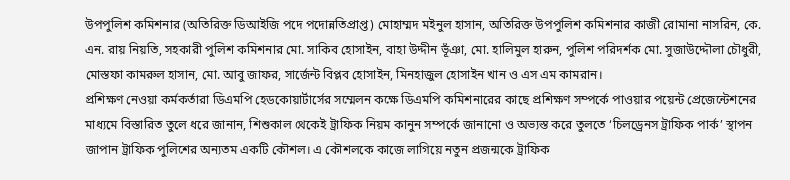উপপুলিশ কমিশনার (অতিরিক্ত ডিআইজি পদে পদোন্নতিপ্রাপ্ত) মোহাম্মদ মইনুল হাসান, অতিরিক্ত উপপুলিশ কমিশনার কাজী রোমানা নাসরিন, কে. এন. রায় নিয়তি, সহকারী পুলিশ কমিশনার মো. সাকিব হোসাইন, বাহা উদ্দীন ভূঁঞা, মো. হালিমুল হারুন, পুলিশ পরিদর্শক মো. সুজাউদ্দৌলা চৌধুরী, মোস্তফা কামরুল হাসান, মো. আবু জাফর, সার্জেন্ট বিপ্লব হোসাইন, মিনহাজুল হোসাইন খান ও এস এম কামরান।
প্রশিক্ষণ নেওয়া কর্মকর্তারা ডিএমপি হেডকোয়ার্টার্সের সম্মেলন কক্ষে ডিএমপি কমিশনারের কাছে প্রশিক্ষণ সম্পর্কে পাওয়ার পয়েন্ট প্রেজেন্টেশনের মাধ্যমে বিস্তারিত তুলে ধরে জানান, শিশুকাল থেকেই ট্রাফিক নিয়ম কানুন সম্পর্কে জানানো ও অভ্যস্ত করে তুলতে ‘চিলড্রেনস ট্রাফিক পার্ক’ স্থাপন জাপান ট্রাফিক পুলিশের অন্যতম একটি কৌশল। এ কৌশলকে কাজে লাগিয়ে নতুন প্রজন্মকে ট্রাফিক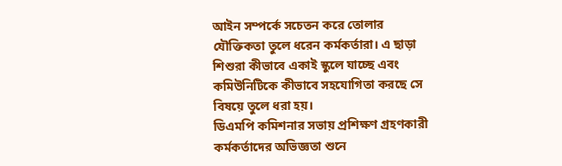আইন সম্পর্কে সচেতন করে তোলার যৌক্তিকতা তুলে ধরেন কর্মকর্তারা। এ ছাড়া শিশুরা কীভাবে একাই স্কুলে যাচ্ছে এবং কমিউনিটিকে কীভাবে সহযোগিতা করছে সে বিষয়ে তুলে ধরা হয়।
ডিএমপি কমিশনার সভায় প্রশিক্ষণ গ্রহণকারী কর্মকর্তাদের অভিজ্ঞতা শুনে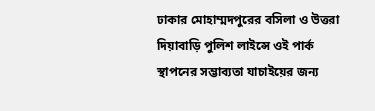ঢাকার মোহাম্মদপুরের বসিলা ও উত্তরা দিয়াবাড়ি পুলিশ লাইন্সে ওই পার্ক স্থাপনের সম্ভাব্যতা যাচাইয়ের জন্য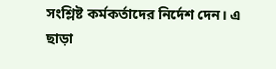সংশ্লিষ্ট কর্মকর্তাদের নির্দেশ দেন। এ ছাড়া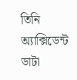তিনি অ্যাক্সিডেন্ট ডাটা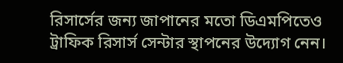রিসার্সের জন্য জাপানের মতো ডিএমপিতেও ট্রাফিক রিসার্স সেন্টার স্থাপনের উদ্যোগ নেন।